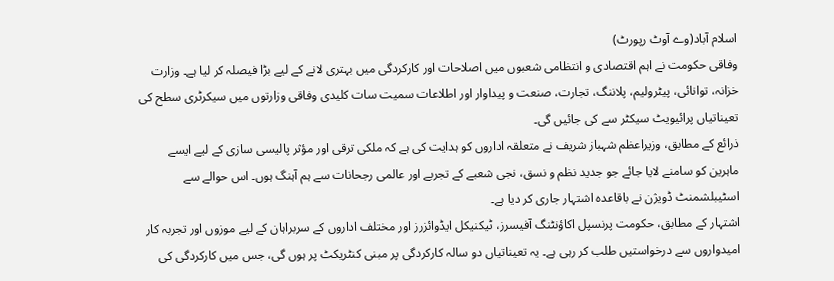اسلام آباد(وے آوٹ رپورٹ)
وفاقی حکومت نے اہم اقتصادی و انتظامی شعبوں میں اصلاحات اور کارکردگی میں بہتری لانے کے لیے بڑا فیصلہ کر لیا ہے۔ وزارت خزانہ، توانائی، پیٹرولیم، پلاننگ، تجارت، صنعت و پیداوار اور اطلاعات سمیت سات کلیدی وفاقی وزارتوں میں سیکرٹری سطح کی تعیناتیاں پرائیویٹ سیکٹر سے کی جائیں گی۔
ذرائع کے مطابق، وزیراعظم شہباز شریف نے متعلقہ اداروں کو ہدایت کی ہے کہ ملکی ترقی اور مؤثر پالیسی سازی کے لیے ایسے ماہرین کو سامنے لایا جائے جو جدید نظم و نسق، نجی شعبے کے تجربے اور عالمی رجحانات سے ہم آہنگ ہوں۔ اس حوالے سے اسٹیبلشمنٹ ڈویژن نے باقاعدہ اشتہار جاری کر دیا ہے۔
اشتہار کے مطابق، حکومت پرنسپل اکاؤنٹنگ آفیسرز، ٹیکنیکل ایڈوائزرز اور مختلف اداروں کے سربراہان کے لیے موزوں اور تجربہ کار امیدواروں سے درخواستیں طلب کر رہی ہے۔ یہ تعیناتیاں دو سالہ کارکردگی پر مبنی کنٹریکٹ پر ہوں گی، جس میں کارکردگی کی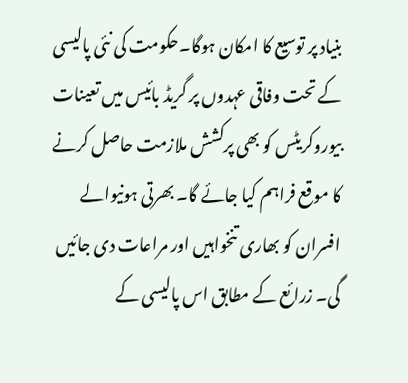بنیاد پر توسیع کا امکان ہوگا۔حکومت کی نئی پالیسی کے تحت وفاقی عہدوں پر گریڈ بائیس میں تعینات بیوروکریٹس کو بھی پرکشش ملازمت حاصل کرنے کا موقع فراہم کیا جائے گا۔ بھرتی ہونیوالے افسران کو بھاری تنخواہیں اور مراعات دی جائیں گی۔ زرائع کے مطابق اس پالیسی کے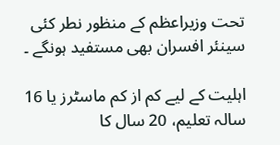تحت وزیراعظم کے منظور نطر کئی سینئر افسران بھی مستفید ہونگے ۔

اہلیت کے لیے کم از کم ماسٹرز یا 16 سالہ تعلیم، 20 سال کا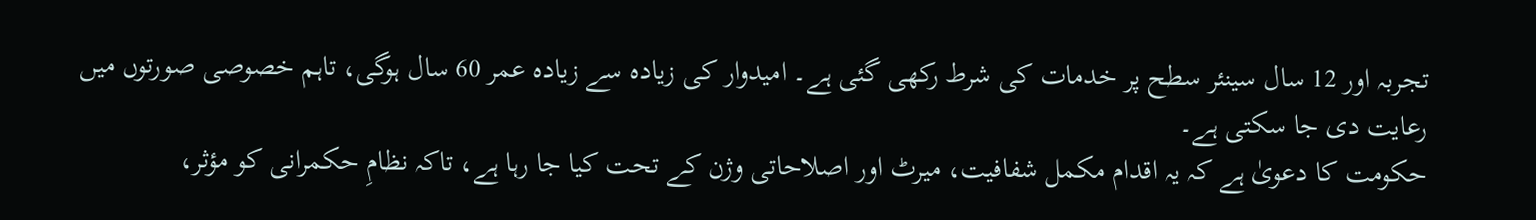تجربہ اور 12 سال سینئر سطح پر خدمات کی شرط رکھی گئی ہے۔ امیدوار کی زیادہ سے زیادہ عمر 60 سال ہوگی، تاہم خصوصی صورتوں میں رعایت دی جا سکتی ہے۔
حکومت کا دعویٰ ہے کہ یہ اقدام مکمل شفافیت، میرٹ اور اصلاحاتی وژن کے تحت کیا جا رہا ہے، تاکہ نظامِ حکمرانی کو مؤثر،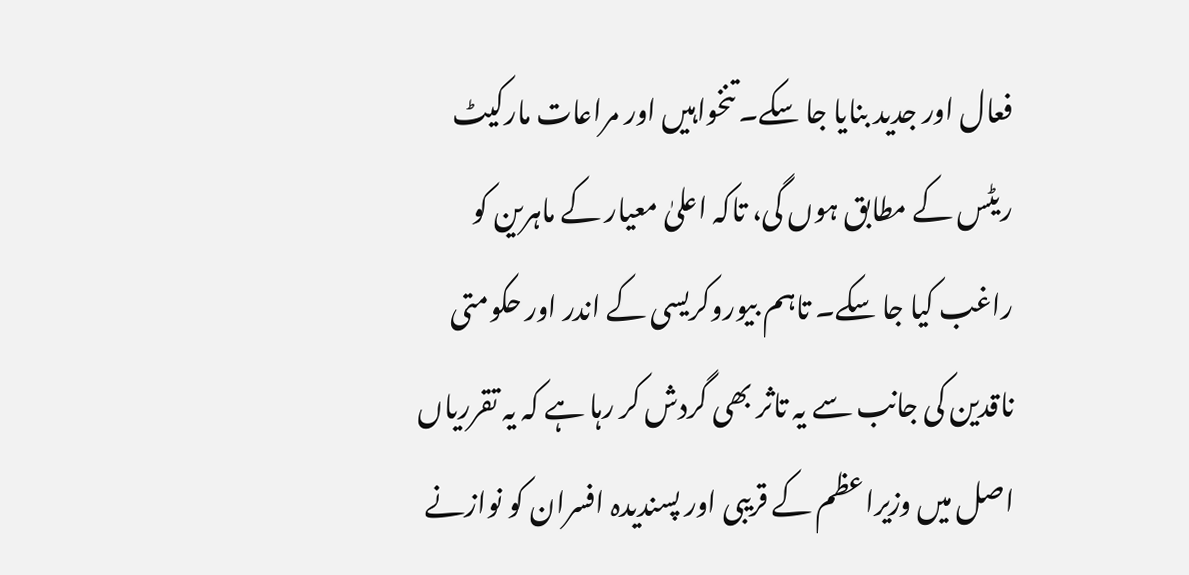فعال اور جدید بنایا جا سکے۔ تنخواہیں اور مراعات مارکیٹ ریٹس کے مطابق ہوں گی، تاکہ اعلیٰ معیار کے ماہرین کو راغب کیا جا سکے۔ تاہم بیوروکریسی کے اندر اور حکومتی ناقدین کی جانب سے یہ تاثر بھی گردش کر رہا ہے کہ یہ تقرریاں اصل میں وزیراعظم کے قریبی اور پسندیدہ افسران کو نوازنے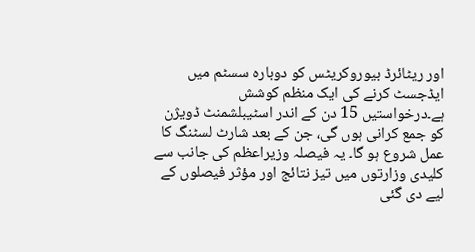اور ریٹائرڈ بیوروکریٹس کو دوبارہ سسٹم میں ایڈجسٹ کرنے کی ایک منظم کوشش ہے۔درخواستیں 15 دن کے اندر اسٹیبلشمنٹ ڈویژن کو جمع کرانی ہوں گی، جن کے بعد شارٹ لسٹنگ کا عمل شروع ہو گا۔ یہ فیصلہ وزیراعظم کی جانب سے کلیدی وزارتوں میں تیز نتائج اور مؤثر فیصلوں کے لیے دی گئی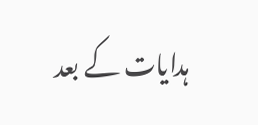ہدایات کے بعد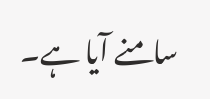سامنے آیا ہے۔